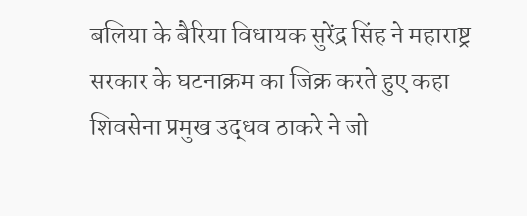बलिया के बैरिया विधायक सुरेंद्र सिंह ने महाराष्ट्र सरकार के घटनाक्रम का जिक्र करते हुए कहा शिवसेना प्रमुख उद्धव ठाकरे ने जो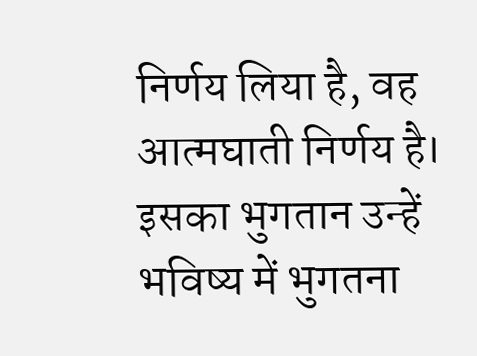निर्णय लिया है, वह आत्मघाती निर्णय है। इसका भुगतान उन्हें भविष्य में भुगतना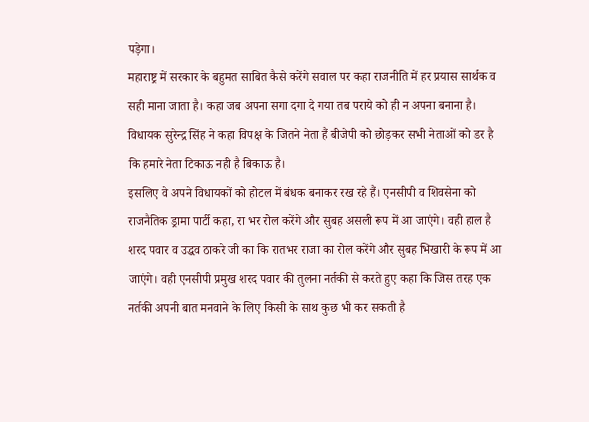पड़ेगा।
महाराष्ट्र में सरकार के बहुमत साबित कैसे करेंगे सवाल पर कहा राजनीति में हर प्रयास सार्थक व सही माना जाता है। कहा जब अपना सगा दगा दे गया तब पराये को ही न अपना बनाना है। विधायक सुरेन्द्र सिंह ने कहा विपक्ष के जितने नेता हैं बीजेपी को छोड़कर सभी नेताओं को डर है कि हमारे नेता टिकाऊ नही है बिकाऊ है।
इसलिए वे अपने विधायकों को होटल में बंधक बनाकर रख रहे हैं। एनसीपी व शिवसेना को राजनैतिक ड्रामा पार्टी कहा, रा भर रोल करेंगे और सुबह असली रूप में आ जाएंगे। वही हाल है शरद पवार व उद्धव ठाकरे जी का कि रातभर राजा का रोल करेंगे और सुबह भिखारी के रूप में आ जाएंगे। वही एनसीपी प्रमुख शरद पवार की तुलना नर्तकी से करते हुए कहा कि जिस तरह एक नर्तकी अपनी बात मनवाने के लिए किसी के साथ कुछ भी कर सकती है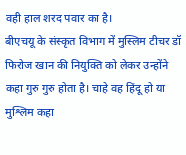वही हाल शरद पवार का है।
बीएचयू के संस्कृत विभाग में मुस्लिम टीचर डॉ फिरोज खान की नियुक्ति को लेकर उन्होंने कहा गुरु गुरु होता है। चाहे वह हिंदू हो या मुश्लिम कहा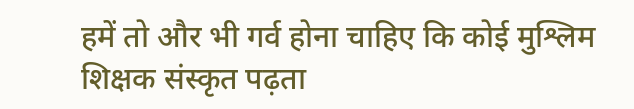हमें तो और भी गर्व होना चाहिए कि कोई मुश्लिम शिक्षक संस्कृत पढ़ता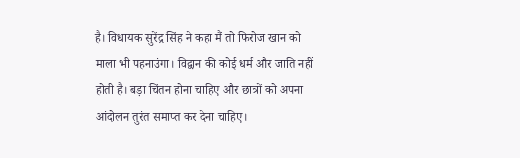है। विधायक सुरेंद्र सिंह ने कहा मैं तो फिरोज खान को माला भी पहनाउंगा। विद्वान की कोई धर्म और जाति नहीं होती है। बड़ा चिंतन होना चाहिए और छात्रों को अपना आंदोलन तुरंत समाप्त कर देना चाहिए।